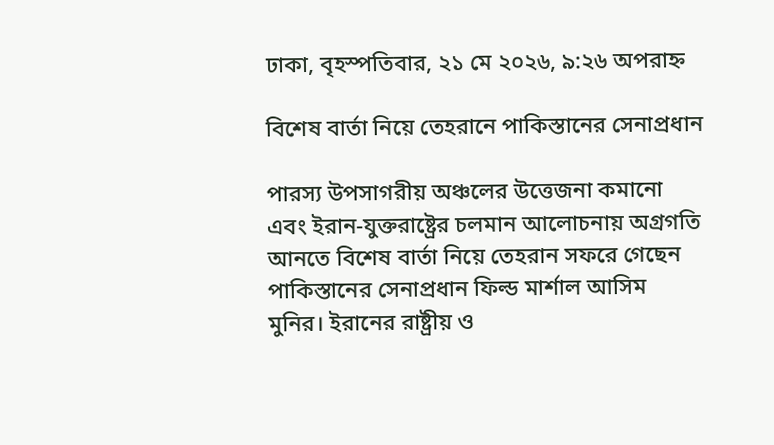ঢাকা, বৃহস্পতিবার, ২১ মে ২০২৬, ৯:২৬ অপরাহ্ন

বিশেষ বার্তা নিয়ে তেহরানে পাকিস্তানের সেনাপ্রধান

পারস্য উপসাগরীয় অঞ্চলের উত্তেজনা কমানো এবং ইরান-যুক্তরাষ্ট্রের চলমান আলোচনায় অগ্রগতি আনতে বিশেষ বার্তা নিয়ে তেহরান সফরে গেছেন পাকিস্তানের সেনাপ্রধান ফিল্ড মার্শাল আসিম মুনির। ইরানের রাষ্ট্রীয় ও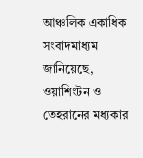আঞ্চলিক একাধিক সংবাদমাধ্যম জানিয়েছে, ওয়াশিংটন ও তেহরানের মধ্যকার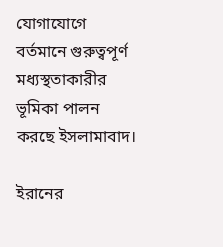যোগাযোগে বর্তমানে গুরুত্বপূর্ণ মধ্যস্থতাকারীর ভূমিকা পালন করছে ইসলামাবাদ।

ইরানের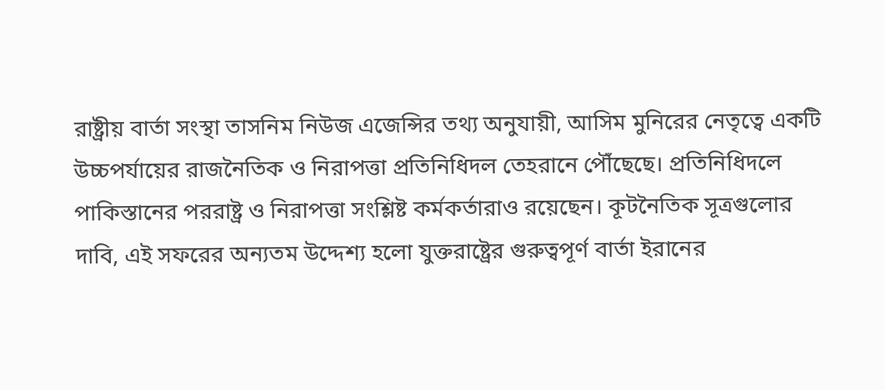রাষ্ট্রীয় বার্তা সংস্থা তাসনিম নিউজ এজেন্সির তথ্য অনুযায়ী, আসিম মুনিরের নেতৃত্বে একটি উচ্চপর্যায়ের রাজনৈতিক ও নিরাপত্তা প্রতিনিধিদল তেহরানে পৌঁছেছে। প্রতিনিধিদলে পাকিস্তানের পররাষ্ট্র ও নিরাপত্তা সংশ্লিষ্ট কর্মকর্তারাও রয়েছেন। কূটনৈতিক সূত্রগুলোর দাবি, এই সফরের অন্যতম উদ্দেশ্য হলো যুক্তরাষ্ট্রের গুরুত্বপূর্ণ বার্তা ইরানের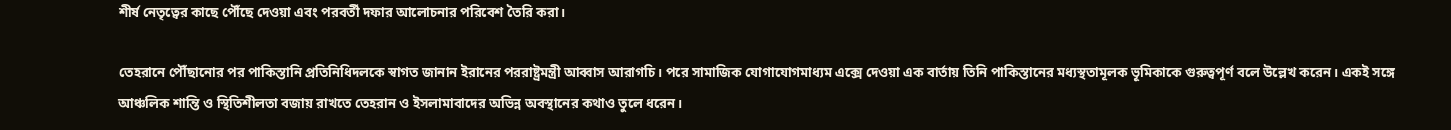শীর্ষ নেতৃত্বের কাছে পৌঁছে দেওয়া এবং পরবর্তী দফার আলোচনার পরিবেশ তৈরি করা।

তেহরানে পৌঁছানোর পর পাকিস্তানি প্রতিনিধিদলকে স্বাগত জানান ইরানের পররাষ্ট্রমন্ত্রী আব্বাস আরাগচি। পরে সামাজিক যোগাযোগমাধ্যম এক্সে দেওয়া এক বার্তায় তিনি পাকিস্তানের মধ্যস্থতামূলক ভূমিকাকে গুরুত্বপূর্ণ বলে উল্লেখ করেন। একই সঙ্গে আঞ্চলিক শান্তি ও স্থিতিশীলতা বজায় রাখতে তেহরান ও ইসলামাবাদের অভিন্ন অবস্থানের কথাও তুলে ধরেন।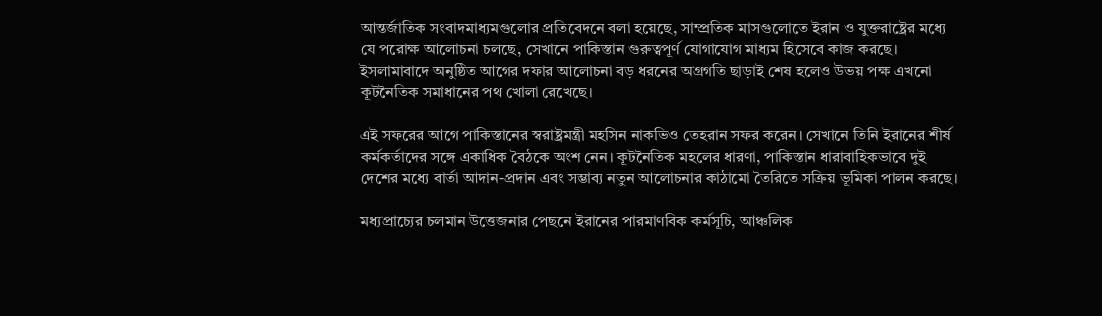আন্তর্জাতিক সংবাদমাধ্যমগুলোর প্রতিবেদনে বলা হয়েছে, সাম্প্রতিক মাসগুলোতে ইরান ও যুক্তরাষ্ট্রের মধ্যে যে পরোক্ষ আলোচনা চলছে, সেখানে পাকিস্তান গুরুত্বপূর্ণ যোগাযোগ মাধ্যম হিসেবে কাজ করছে। ইসলামাবাদে অনুষ্ঠিত আগের দফার আলোচনা বড় ধরনের অগ্রগতি ছাড়াই শেষ হলেও উভয় পক্ষ এখনো কূটনৈতিক সমাধানের পথ খোলা রেখেছে।

এই সফরের আগে পাকিস্তানের স্বরাষ্ট্রমন্ত্রী মহসিন নাকভিও তেহরান সফর করেন। সেখানে তিনি ইরানের শীর্ষ কর্মকর্তাদের সঙ্গে একাধিক বৈঠকে অংশ নেন। কূটনৈতিক মহলের ধারণা, পাকিস্তান ধারাবাহিকভাবে দুই দেশের মধ্যে বার্তা আদান-প্রদান এবং সম্ভাব্য নতুন আলোচনার কাঠামো তৈরিতে সক্রিয় ভূমিকা পালন করছে।

মধ্যপ্রাচ্যের চলমান উত্তেজনার পেছনে ইরানের পারমাণবিক কর্মসূচি, আঞ্চলিক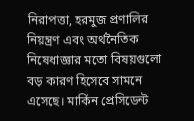নিরাপত্তা, হরমুজ প্রণালির নিয়ন্ত্রণ এবং অর্থনৈতিক নিষেধাজ্ঞার মতো বিষয়গুলো বড় কারণ হিসেবে সামনে এসেছে। মার্কিন প্রেসিডেন্ট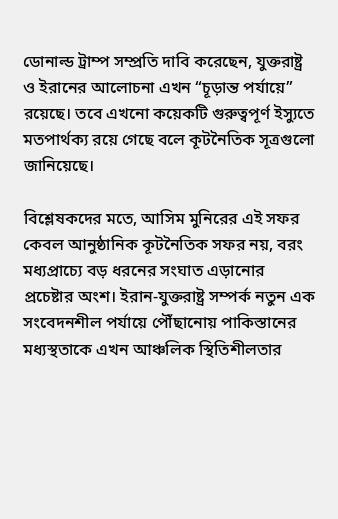ডোনাল্ড ট্রাম্প সম্প্রতি দাবি করেছেন, যুক্তরাষ্ট্র ও ইরানের আলোচনা এখন “চূড়ান্ত পর্যায়ে” রয়েছে। তবে এখনো কয়েকটি গুরুত্বপূর্ণ ইস্যুতে মতপার্থক্য রয়ে গেছে বলে কূটনৈতিক সূত্রগুলো জানিয়েছে।

বিশ্লেষকদের মতে, আসিম মুনিরের এই সফর কেবল আনুষ্ঠানিক কূটনৈতিক সফর নয়, বরং মধ্যপ্রাচ্যে বড় ধরনের সংঘাত এড়ানোর প্রচেষ্টার অংশ। ইরান-যুক্তরাষ্ট্র সম্পর্ক নতুন এক সংবেদনশীল পর্যায়ে পৌঁছানোয় পাকিস্তানের মধ্যস্থতাকে এখন আঞ্চলিক স্থিতিশীলতার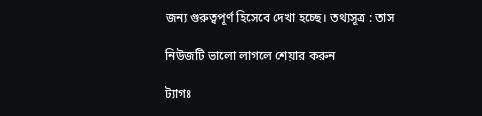জন্য গুরুত্বপূর্ণ হিসেবে দেখা হচ্ছে। তথ্যসূত্র : তাস

নিউজটি ভালো লাগলে শেয়ার করুন

ট্যাগঃ